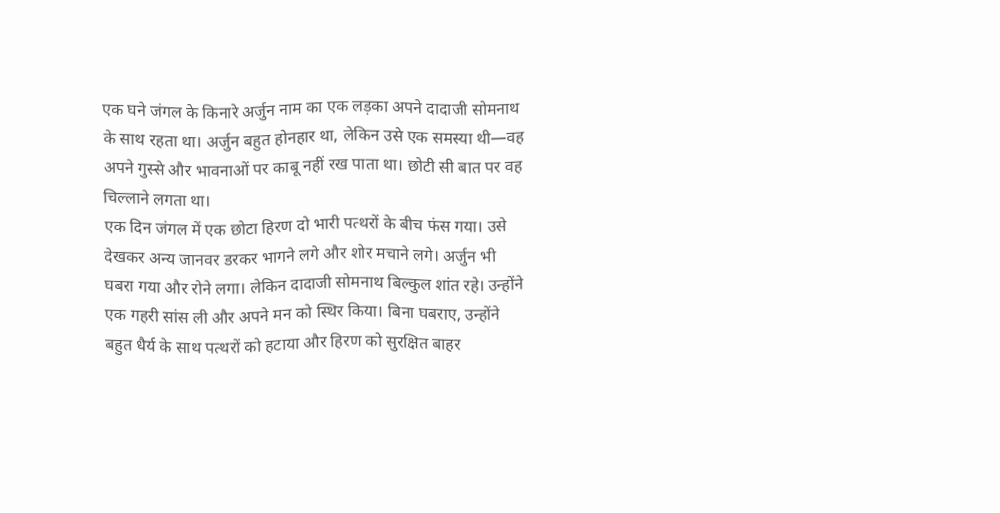एक घने जंगल के किनारे अर्जुन नाम का एक लड़का अपने दादाजी सोमनाथ के साथ रहता था। अर्जुन बहुत होनहार था, लेकिन उसे एक समस्या थी—वह अपने गुस्से और भावनाओं पर काबू नहीं रख पाता था। छोटी सी बात पर वह चिल्लाने लगता था।
एक दिन जंगल में एक छोटा हिरण दो भारी पत्थरों के बीच फंस गया। उसे देखकर अन्य जानवर डरकर भागने लगे और शोर मचाने लगे। अर्जुन भी घबरा गया और रोने लगा। लेकिन दादाजी सोमनाथ बिल्कुल शांत रहे। उन्होंने एक गहरी सांस ली और अपने मन को स्थिर किया। बिना घबराए, उन्होंने बहुत धैर्य के साथ पत्थरों को हटाया और हिरण को सुरक्षित बाहर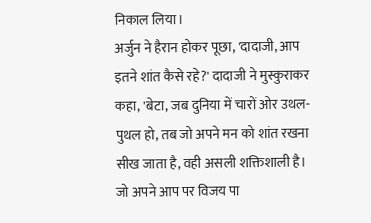निकाल लिया।
अर्जुन ने हैरान होकर पूछा, 'दादाजी, आप इतने शांत कैसे रहे?' दादाजी ने मुस्कुराकर कहा, 'बेटा, जब दुनिया में चारों ओर उथल-पुथल हो, तब जो अपने मन को शांत रखना सीख जाता है, वही असली शक्तिशाली है। जो अपने आप पर विजय पा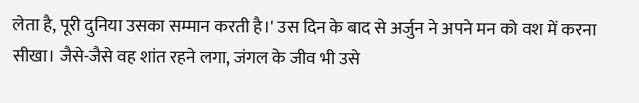लेता है, पूरी दुनिया उसका सम्मान करती है।' उस दिन के बाद से अर्जुन ने अपने मन को वश में करना सीखा। जैसे-जैसे वह शांत रहने लगा, जंगल के जीव भी उसे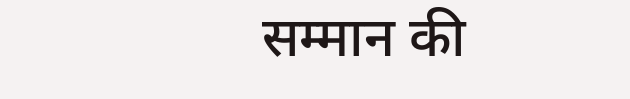सम्मान की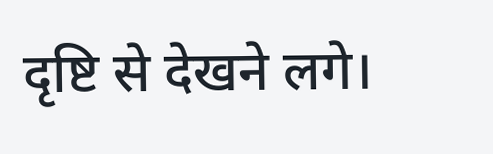दृष्टि से देखने लगे।